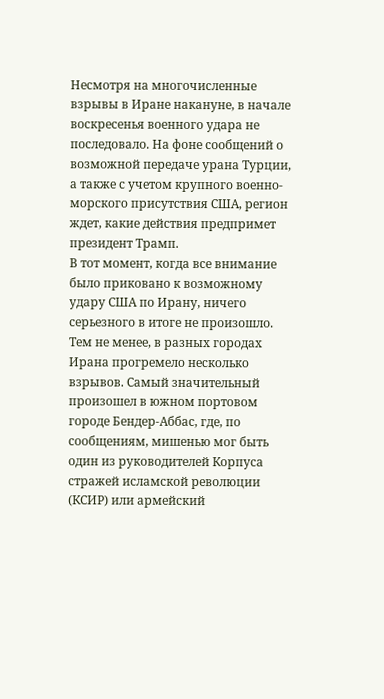Несмотря на многочисленные взрывы в Иране накануне, в начале воскресенья военного удара не последовало. На фоне сообщений о возможной передаче урана Турции, а также с учетом крупного военно-морского присутствия США, регион ждет, какие действия предпримет президент Трамп.
В тот момент, когда все внимание было приковано к возможному удару США по Ирану, ничего серьезного в итоге не произошло. Тем не менее, в разных городах Ирана прогремело несколько взрывов. Самый значительный произошел в южном портовом городе Бендер-Аббас, где, по сообщениям, мишенью мог быть один из руководителей Корпуса стражей исламской революции (КСИР) или армейский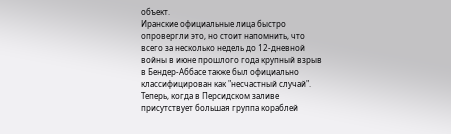объект.
Иранские официальные лица быстро опровергли это, но стоит напомнить, что всего за несколько недель до 12-дневной войны в июне прошлого года крупный взрыв в Бендер-Аббасе также был официально классифицирован как "несчастный случай".
Теперь, когда в Персидском заливе присутствует большая группа кораблей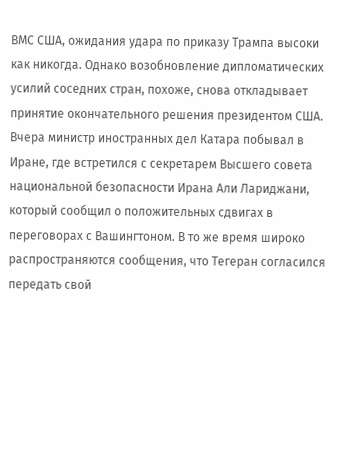ВМС США, ожидания удара по приказу Трампа высоки как никогда. Однако возобновление дипломатических усилий соседних стран, похоже, снова откладывает принятие окончательного решения президентом США.
Вчера министр иностранных дел Катара побывал в Иране, где встретился с секретарем Высшего совета национальной безопасности Ирана Али Лариджани, который сообщил о положительных сдвигах в переговорах с Вашингтоном. В то же время широко распространяются сообщения, что Тегеран согласился передать свой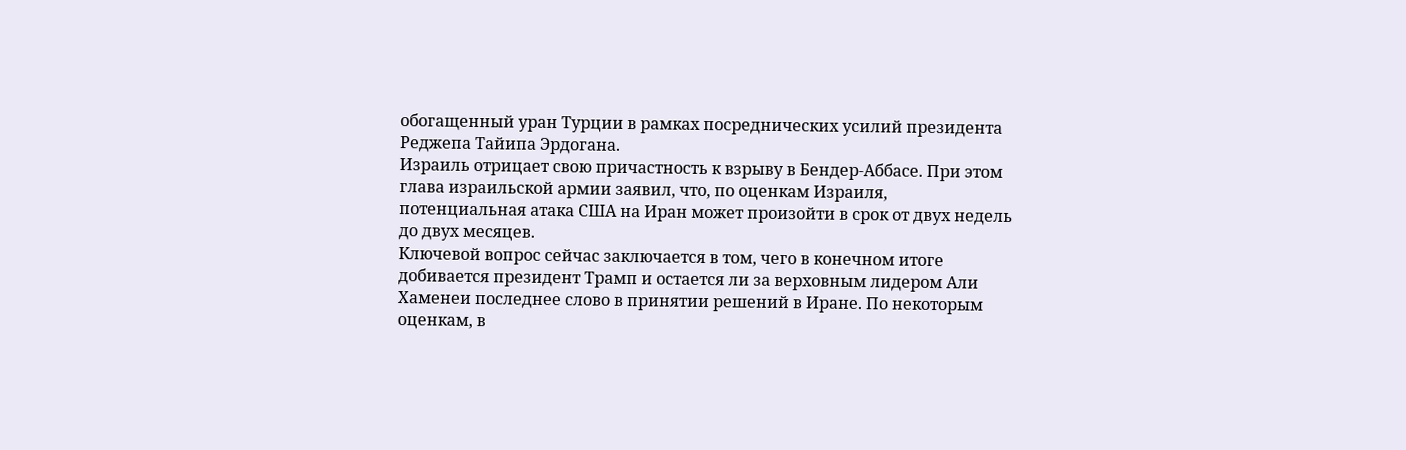обогащенный уран Турции в рамках посреднических усилий президента Реджепа Тайипа Эрдогана.
Израиль отрицает свою причастность к взрыву в Бендер-Аббасе. При этом глава израильской армии заявил, что, по оценкам Израиля, потенциальная атака США на Иран может произойти в срок от двух недель до двух месяцев.
Ключевой вопрос сейчас заключается в том, чего в конечном итоге добивается президент Трамп и остается ли за верховным лидером Али Хаменеи последнее слово в принятии решений в Иране. По некоторым оценкам, в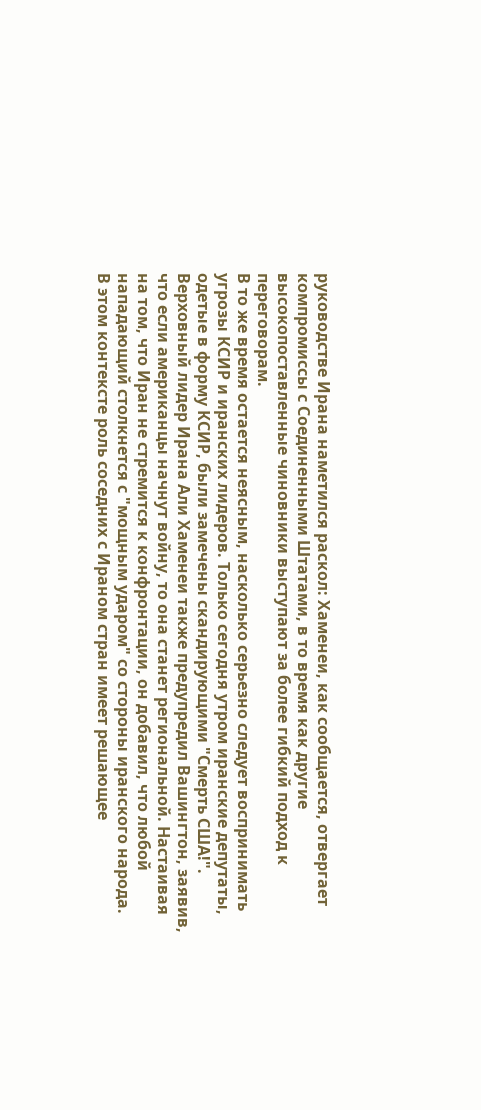руководстве Ирана наметился раскол: Хаменеи, как сообщается, отвергает компромиссы с Соединенными Штатами, в то время как другие высокопоставленные чиновники выступают за более гибкий подход к переговорам.
В то же время остается неясным, насколько серьезно следует воспринимать угрозы КСИР и иранских лидеров. Только сегодня утром иранские депутаты, одетые в форму КСИР, были замечены скандирующими "Смерть США!".
Верховный лидер Ирана Али Хаменеи также предупредил Вашингтон, заявив, что если американцы начнут войну, то она станет региональной. Настаивая на том, что Иран не стремится к конфронтации, он добавил, что любой нападающий столкнется с "мощным ударом" со стороны иранского народа.
В этом контексте роль соседних с Ираном стран имеет решающее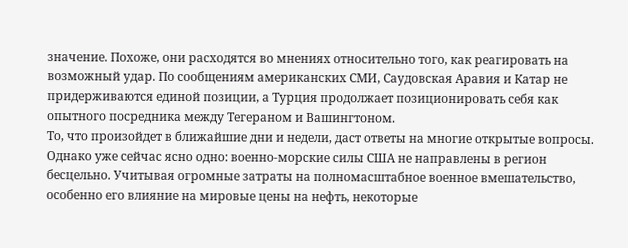значение. Похоже, они расходятся во мнениях относительно того, как реагировать на возможный удар. По сообщениям американских СМИ, Саудовская Аравия и Катар не придерживаются единой позиции, а Турция продолжает позиционировать себя как опытного посредника между Тегераном и Вашингтоном.
То, что произойдет в ближайшие дни и недели, даст ответы на многие открытые вопросы. Однако уже сейчас ясно одно: военно-морские силы США не направлены в регион бесцельно. Учитывая огромные затраты на полномасштабное военное вмешательство, особенно его влияние на мировые цены на нефть, некоторые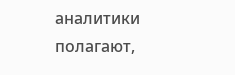аналитики полагают,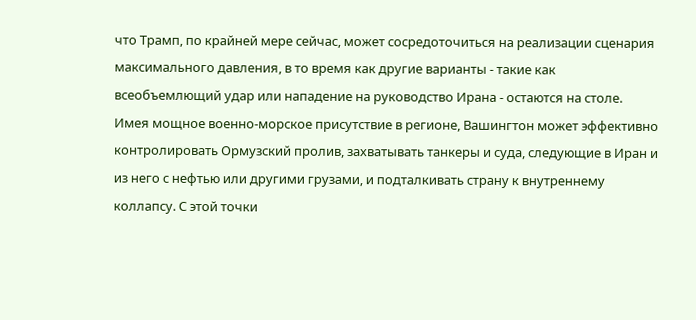что Трамп, по крайней мере сейчас, может сосредоточиться на реализации сценария максимального давления, в то время как другие варианты - такие как всеобъемлющий удар или нападение на руководство Ирана - остаются на столе.
Имея мощное военно-морское присутствие в регионе, Вашингтон может эффективно контролировать Ормузский пролив, захватывать танкеры и суда, следующие в Иран и из него с нефтью или другими грузами, и подталкивать страну к внутреннему коллапсу. С этой точки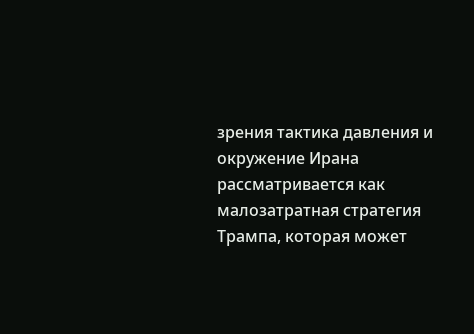зрения тактика давления и окружение Ирана рассматривается как малозатратная стратегия Трампа, которая может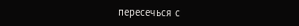пересечься с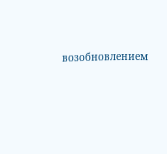возобновлением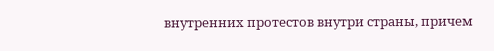внутренних протестов внутри страны, причем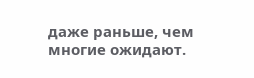даже раньше, чем многие ожидают.